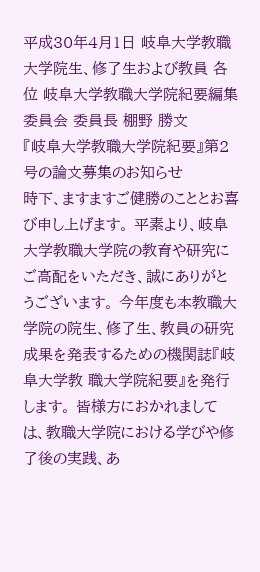平成30年4月1日 岐阜大学教職大学院生、修了生および教員 各位 岐阜大学教職大学院紀要編集委員会 委員長 棚野 勝文
『岐阜大学教職大学院紀要』第2号の論文募集のお知らせ
時下、ますますご健勝のこととお喜び申し上げます。 平素より、岐阜大学教職大学院の教育や研究にご高配をいただき、誠にありがとうございます。 今年度も本教職大学院の院生、修了生、教員の研究成果を発表するための機関誌『岐阜大学教 職大学院紀要』を発行します。 皆様方におかれましては、教職大学院における学びや修了後の実践、あ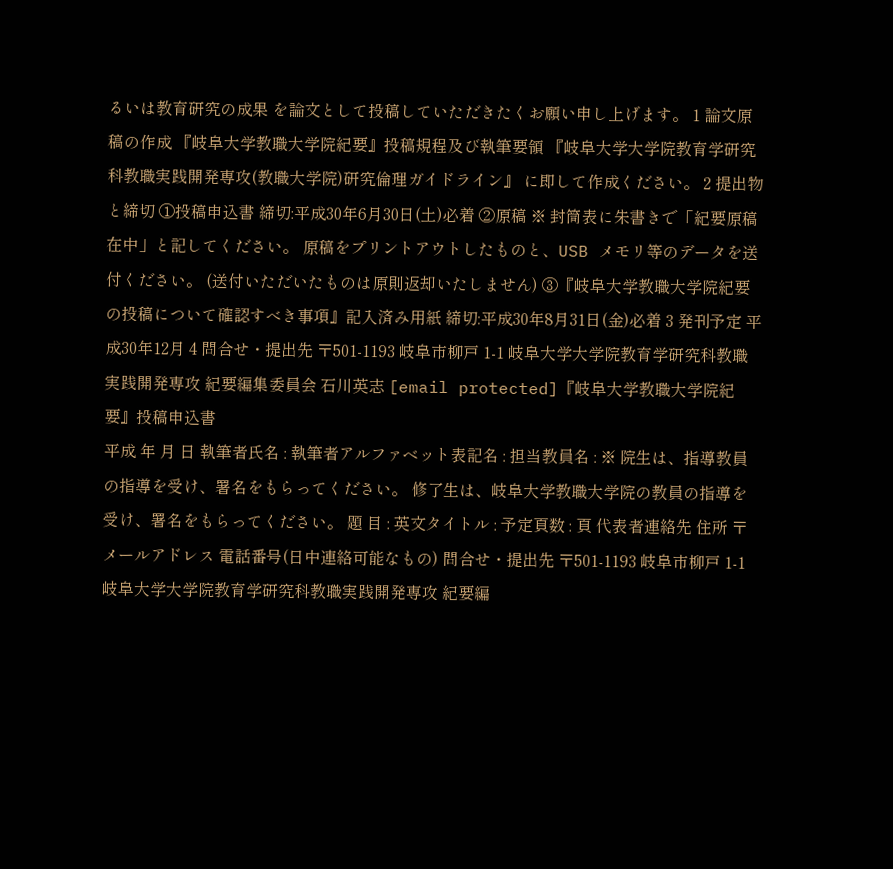るいは教育研究の成果 を論文として投稿していただきたくお願い申し上げます。 1 論文原稿の作成 『岐阜大学教職大学院紀要』投稿規程及び執筆要領 『岐阜大学大学院教育学研究科教職実践開発専攻(教職大学院)研究倫理ガイドライン』 に即して作成ください。 2 提出物と締切 ①投稿申込書 締切:平成30年6月30日(土)必着 ②原稿 ※ 封筒表に朱書きで「紀要原稿在中」と記してください。 原稿をプリントアウトしたものと、USB メモリ等のデータを送付ください。 (送付いただいたものは原則返却いたしません) ③『岐阜大学教職大学院紀要の投稿について確認すべき事項』記入済み用紙 締切:平成30年8月31日(金)必着 3 発刊予定 平成30年12月 4 問合せ・提出先 〒501-1193 岐阜市柳戸 1-1 岐阜大学大学院教育学研究科教職実践開発専攻 紀要編集委員会 石川英志 [email protected]『岐阜大学教職大学院紀要』投稿申込書
平成 年 月 日 執筆者氏名 : 執筆者アルファベット表記名 : 担当教員名 : ※ 院生は、指導教員の指導を受け、署名をもらってください。 修了生は、岐阜大学教職大学院の教員の指導を受け、署名をもらってください。 題 目 : 英文タイトル : 予定頁数 : 頁 代表者連絡先 住所 〒 メールアドレス 電話番号(日中連絡可能なもの) 問合せ・提出先 〒501-1193 岐阜市柳戸 1-1 岐阜大学大学院教育学研究科教職実践開発専攻 紀要編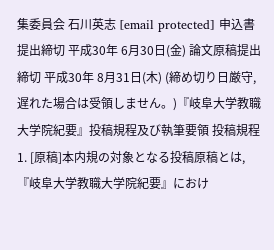集委員会 石川英志 [email protected] 申込書提出締切 平成30年 6月30日(金) 論文原稿提出締切 平成30年 8月31日(木) (締め切り日厳守,遅れた場合は受領しません。)『岐阜大学教職大学院紀要』投稿規程及び執筆要領 投稿規程 1. [原稿]本内規の対象となる投稿原稿とは, 『岐阜大学教職大学院紀要』におけ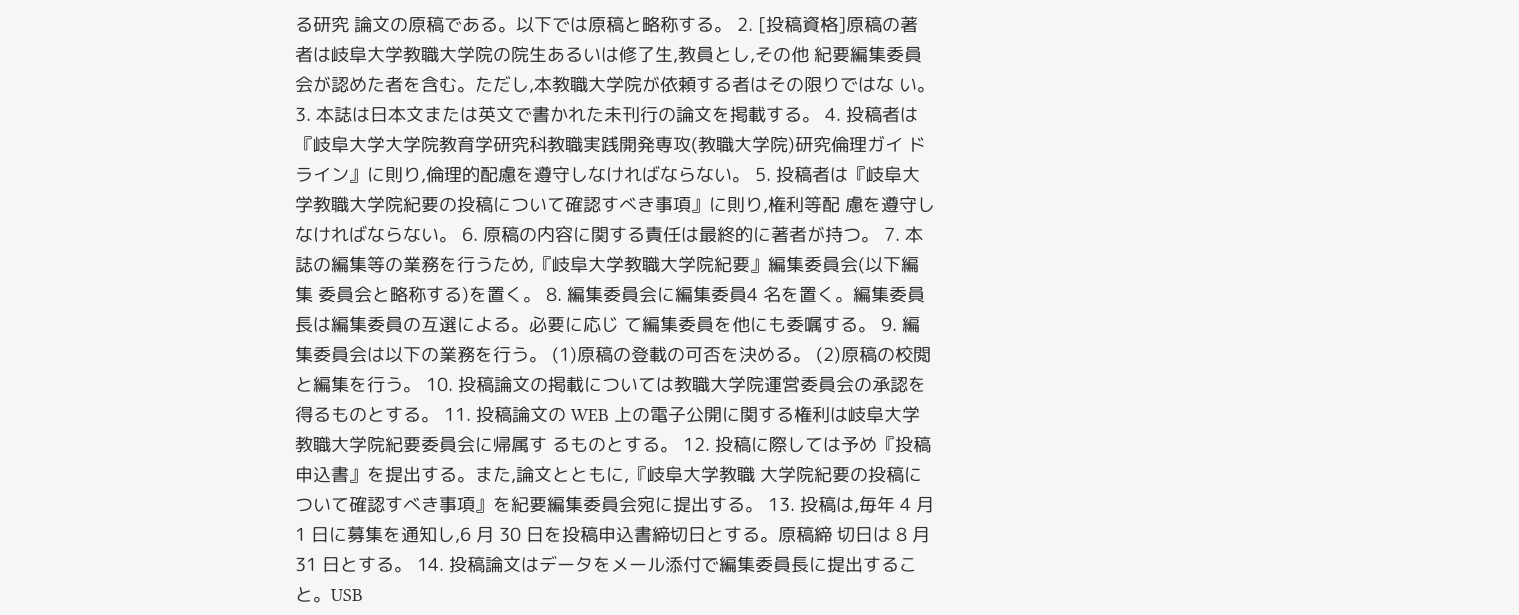る研究 論文の原稿である。以下では原稿と略称する。 2. [投稿資格]原稿の著者は岐阜大学教職大学院の院生あるいは修了生,教員とし,その他 紀要編集委員会が認めた者を含む。ただし,本教職大学院が依頼する者はその限りではな い。 3. 本誌は日本文または英文で書かれた未刊行の論文を掲載する。 4. 投稿者は『岐阜大学大学院教育学研究科教職実践開発専攻(教職大学院)研究倫理ガイ ドライン』に則り,倫理的配慮を遵守しなければならない。 5. 投稿者は『岐阜大学教職大学院紀要の投稿について確認すべき事項』に則り,権利等配 慮を遵守しなければならない。 6. 原稿の内容に関する責任は最終的に著者が持つ。 7. 本誌の編集等の業務を行うため,『岐阜大学教職大学院紀要』編集委員会(以下編集 委員会と略称する)を置く。 8. 編集委員会に編集委員4 名を置く。編集委員長は編集委員の互選による。必要に応じ て編集委員を他にも委嘱する。 9. 編集委員会は以下の業務を行う。 (1)原稿の登載の可否を決める。 (2)原稿の校閲と編集を行う。 10. 投稿論文の掲載については教職大学院運営委員会の承認を得るものとする。 11. 投稿論文の WEB 上の電子公開に関する権利は岐阜大学教職大学院紀要委員会に帰属す るものとする。 12. 投稿に際しては予め『投稿申込書』を提出する。また,論文とともに,『岐阜大学教職 大学院紀要の投稿について確認すべき事項』を紀要編集委員会宛に提出する。 13. 投稿は,毎年 4 月 1 日に募集を通知し,6 月 30 日を投稿申込書締切日とする。原稿締 切日は 8 月 31 日とする。 14. 投稿論文はデータをメール添付で編集委員長に提出すること。USB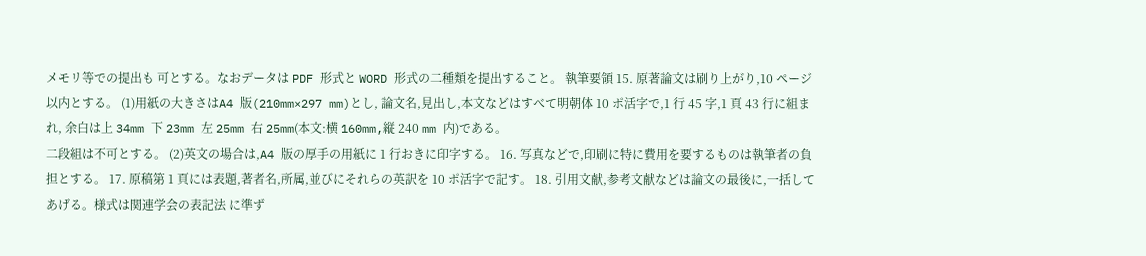メモリ等での提出も 可とする。なおデータは PDF 形式と WORD 形式の二種類を提出すること。 執筆要領 15. 原著論文は刷り上がり,10 ページ以内とする。 (1)用紙の大きさはA4 版(210mm×297 mm)とし, 論文名,見出し,本文などはすべて明朝体 10 ポ活字で,1 行 45 字,1 頁 43 行に組まれ, 余白は上 34mm 下 23mm 左 25mm 右 25mm(本文:横 160mm,縦 240 mm 内)である。
二段組は不可とする。 (2)英文の場合は,A4 版の厚手の用紙に 1 行おきに印字する。 16. 写真などで,印刷に特に費用を要するものは執筆者の負担とする。 17. 原稿第 1 頁には表題,著者名,所属,並びにそれらの英訳を 10 ポ活字で記す。 18. 引用文献,参考文献などは論文の最後に,一括してあげる。様式は関連学会の表記法 に準ず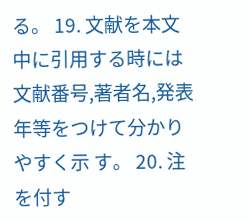る。 19. 文献を本文中に引用する時には文献番号,著者名,発表年等をつけて分かりやすく示 す。 20. 注を付す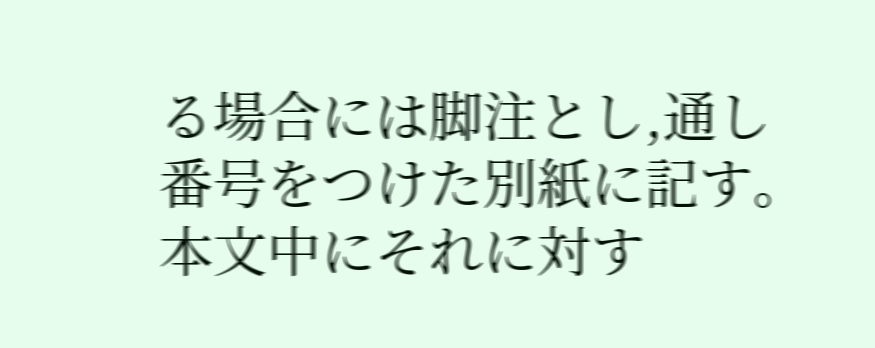る場合には脚注とし,通し番号をつけた別紙に記す。本文中にそれに対す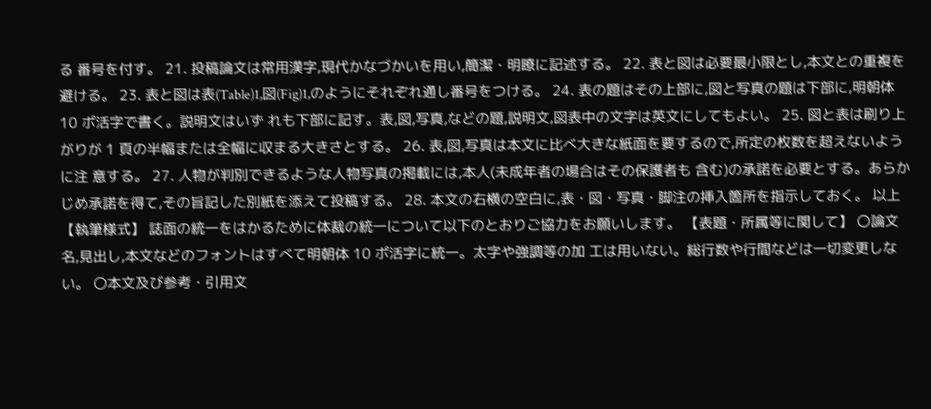る 番号を付す。 21. 投稿論文は常用漢字,現代かなづかいを用い,簡潔・明瞭に記述する。 22. 表と図は必要最小限とし,本文との重複を避ける。 23. 表と図は表(Table)1,図(Fig)1,のようにそれぞれ通し番号をつける。 24. 表の題はその上部に,図と写真の題は下部に,明朝体 10 ポ活字で書く。説明文はいず れも下部に記す。表,図,写真,などの題,説明文,図表中の文字は英文にしてもよい。 25. 図と表は刷り上がりが 1 頁の半幅または全幅に収まる大きさとする。 26. 表,図,写真は本文に比べ大きな紙面を要するので,所定の枚数を超えないように注 意する。 27. 人物が判別できるような人物写真の掲載には,本人(未成年者の場合はその保護者も 含む)の承諾を必要とする。あらかじめ承諾を得て,その旨記した別紙を添えて投稿する。 28. 本文の右横の空白に,表・図・写真・脚注の挿入箇所を指示しておく。 以上
【執筆様式】 誌面の統一をはかるために体裁の統一について以下のとおりご協力をお願いします。 【表題・所属等に関して】 〇論文名,見出し,本文などのフォントはすべて明朝体 10 ポ活字に統一。太字や強調等の加 工は用いない。総行数や行間などは一切変更しない。 〇本文及び参考・引用文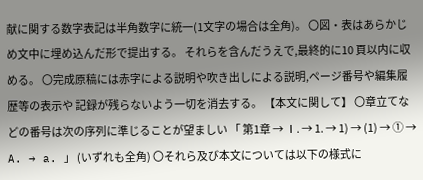献に関する数字表記は半角数字に統一(1文字の場合は全角)。 〇図・表はあらかじめ文中に埋め込んだ形で提出する。 それらを含んだうえで,最終的に10 頁以内に収める。 〇完成原稿には赤字による説明や吹き出しによる説明,ページ番号や編集履歴等の表示や 記録が残らないよう一切を消去する。 【本文に関して】 〇章立てなどの番号は次の序列に準じることが望ましい 「 第1章 → Ⅰ. → 1. → 1) → (1) → ① → A. → a. 」 (いずれも全角) 〇それら及び本文については以下の様式に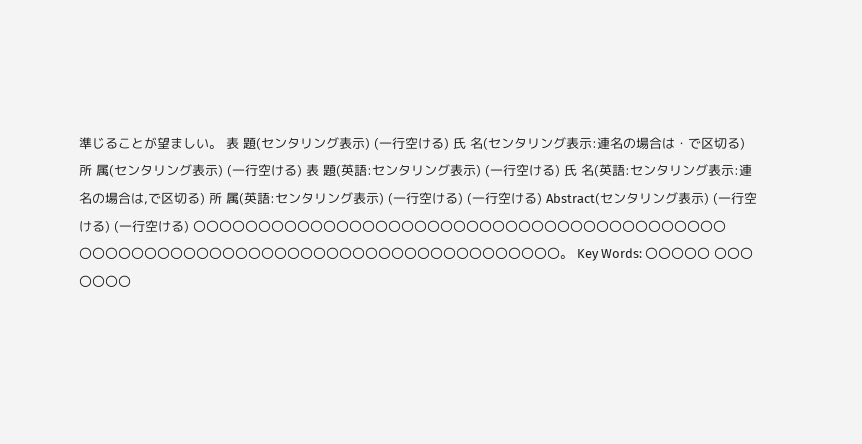準じることが望ましい。 表 題(センタリング表示) (一行空ける) 氏 名(センタリング表示:連名の場合は・で区切る) 所 属(センタリング表示) (一行空ける) 表 題(英語:センタリング表示) (一行空ける) 氏 名(英語:センタリング表示:連名の場合は,で区切る) 所 属(英語:センタリング表示) (一行空ける) (一行空ける) Abstract(センタリング表示) (一行空ける) (一行空ける) 〇〇〇〇〇〇〇〇〇〇〇〇〇〇〇〇〇〇〇〇〇〇〇〇〇〇〇〇〇〇〇〇〇〇〇〇〇〇〇〇〇 〇〇〇〇〇〇〇〇〇〇〇〇〇〇〇〇〇〇〇〇〇〇〇〇〇〇〇〇〇〇〇〇〇〇〇〇〇。 Key Words: 〇〇〇〇〇 〇〇〇 〇〇〇〇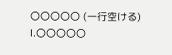〇〇〇〇〇 (一行空ける)
Ⅰ.〇〇〇〇〇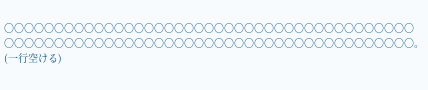〇〇〇〇〇〇〇〇〇〇〇〇〇〇〇〇〇〇〇〇〇〇〇〇〇〇〇〇〇〇〇〇〇〇〇〇〇〇〇〇〇 〇〇〇〇〇〇〇〇〇〇〇〇〇〇〇〇〇〇〇〇〇〇〇〇〇〇〇〇〇〇〇〇〇〇〇〇〇〇〇〇〇。 (一行空ける)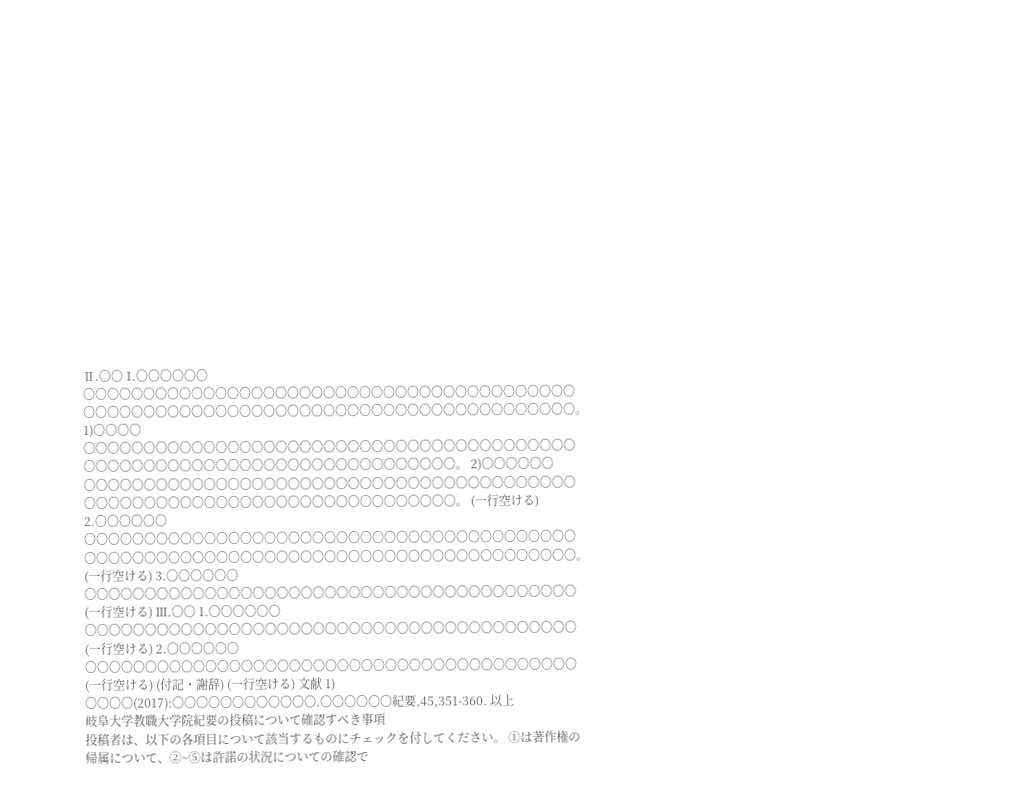Ⅱ.〇〇 1.〇〇〇〇〇〇 〇〇〇〇〇〇〇〇〇〇〇〇〇〇〇〇〇〇〇〇〇〇〇〇〇〇〇〇〇〇〇〇〇〇〇〇〇〇〇〇〇 〇〇〇〇〇〇〇〇〇〇〇〇〇〇〇〇〇〇〇〇〇〇〇〇〇〇〇〇〇〇〇〇〇〇〇〇〇〇〇〇〇。 1)〇〇〇〇 〇〇〇〇〇〇〇〇〇〇〇〇〇〇〇〇〇〇〇〇〇〇〇〇〇〇〇〇〇〇〇〇〇〇〇〇〇〇〇〇〇 〇〇〇〇〇〇〇〇〇〇〇〇〇〇〇〇〇〇〇〇〇〇〇〇〇〇〇〇〇〇〇。 2)〇〇〇〇〇〇 〇〇〇〇〇〇〇〇〇〇〇〇〇〇〇〇〇〇〇〇〇〇〇〇〇〇〇〇〇〇〇〇〇〇〇〇〇〇〇〇〇 〇〇〇〇〇〇〇〇〇〇〇〇〇〇〇〇〇〇〇〇〇〇〇〇〇〇〇〇〇〇〇。 (一行空ける) 2.〇〇〇〇〇〇 〇〇〇〇〇〇〇〇〇〇〇〇〇〇〇〇〇〇〇〇〇〇〇〇〇〇〇〇〇〇〇〇〇〇〇〇〇〇〇〇〇 〇〇〇〇〇〇〇〇〇〇〇〇〇〇〇〇〇〇〇〇〇〇〇〇〇〇〇〇〇〇〇〇〇〇〇〇〇〇〇〇〇。 (一行空ける) 3.〇〇〇〇〇〇 〇〇〇〇〇〇〇〇〇〇〇〇〇〇〇〇〇〇〇〇〇〇〇〇〇〇〇〇〇〇〇〇〇〇〇〇〇〇〇〇〇 (一行空ける) Ⅲ.〇〇 1.〇〇〇〇〇〇 〇〇〇〇〇〇〇〇〇〇〇〇〇〇〇〇〇〇〇〇〇〇〇〇〇〇〇〇〇〇〇〇〇〇〇〇〇〇〇〇〇 (一行空ける) 2.〇〇〇〇〇〇 〇〇〇〇〇〇〇〇〇〇〇〇〇〇〇〇〇〇〇〇〇〇〇〇〇〇〇〇〇〇〇〇〇〇〇〇〇〇〇〇〇 (一行空ける) (付記・謝辞) (一行空ける) 文献 1) 〇〇〇〇(2017):〇〇〇〇〇〇〇〇〇〇〇〇.〇〇〇〇〇〇紀要,45,351-360. 以上
岐阜大学教職大学院紀要の投稿について確認すべき事項
投稿者は、以下の各項目について該当するものにチェックを付してください。 ①は著作権の帰属について、②~⑤は許諾の状況についての確認で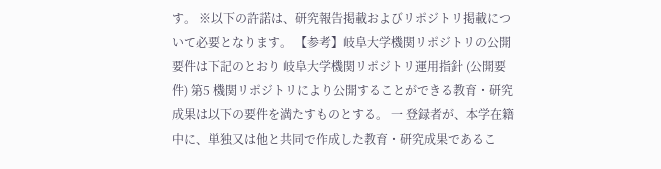す。 ※以下の許諾は、研究報告掲載およびリポジトリ掲載について必要となります。 【参考】岐阜大学機関リポジトリの公開要件は下記のとおり 岐阜大学機関リポジトリ運用指針 (公開要件) 第5 機関リポジトリにより公開することができる教育・研究成果は以下の要件を満たすものとする。 一 登録者が、本学在籍中に、単独又は他と共同で作成した教育・研究成果であるこ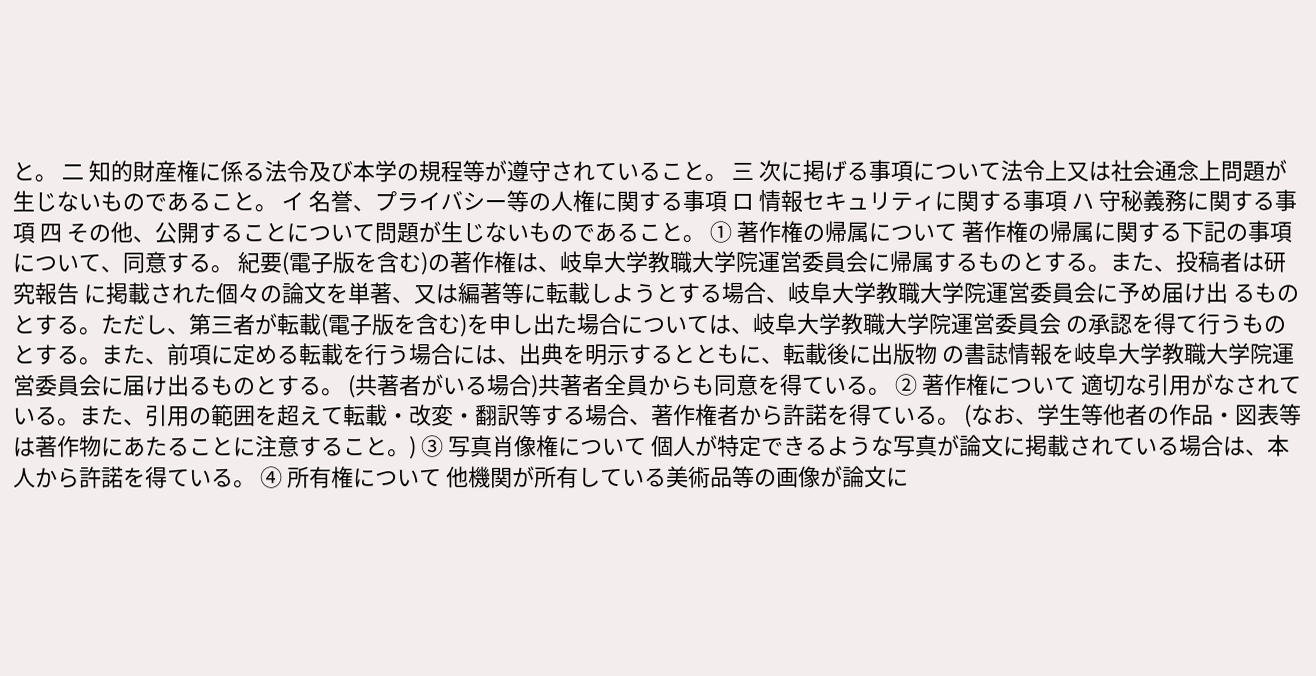と。 二 知的財産権に係る法令及び本学の規程等が遵守されていること。 三 次に掲げる事項について法令上又は社会通念上問題が生じないものであること。 イ 名誉、プライバシー等の人権に関する事項 ロ 情報セキュリティに関する事項 ハ 守秘義務に関する事項 四 その他、公開することについて問題が生じないものであること。 ① 著作権の帰属について 著作権の帰属に関する下記の事項について、同意する。 紀要(電子版を含む)の著作権は、岐阜大学教職大学院運営委員会に帰属するものとする。また、投稿者は研究報告 に掲載された個々の論文を単著、又は編著等に転載しようとする場合、岐阜大学教職大学院運営委員会に予め届け出 るものとする。ただし、第三者が転載(電子版を含む)を申し出た場合については、岐阜大学教職大学院運営委員会 の承認を得て行うものとする。また、前項に定める転載を行う場合には、出典を明示するとともに、転載後に出版物 の書誌情報を岐阜大学教職大学院運営委員会に届け出るものとする。 (共著者がいる場合)共著者全員からも同意を得ている。 ② 著作権について 適切な引用がなされている。また、引用の範囲を超えて転載・改変・翻訳等する場合、著作権者から許諾を得ている。 (なお、学生等他者の作品・図表等は著作物にあたることに注意すること。) ③ 写真肖像権について 個人が特定できるような写真が論文に掲載されている場合は、本人から許諾を得ている。 ④ 所有権について 他機関が所有している美術品等の画像が論文に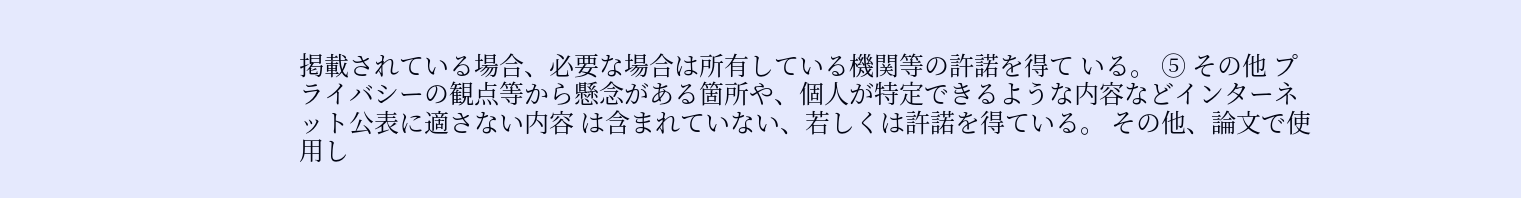掲載されている場合、必要な場合は所有している機関等の許諾を得て いる。 ⑤ その他 プライバシーの観点等から懸念がある箇所や、個人が特定できるような内容などインターネット公表に適さない内容 は含まれていない、若しくは許諾を得ている。 その他、論文で使用し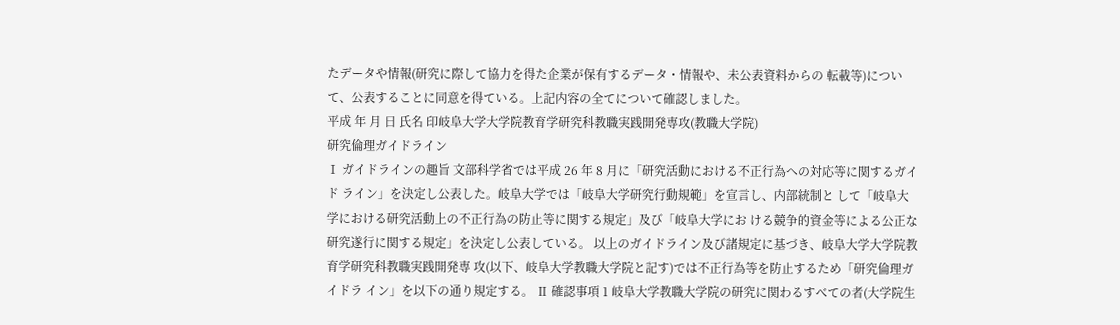たデータや情報(研究に際して協力を得た企業が保有するデータ・情報や、未公表資料からの 転載等)について、公表することに同意を得ている。上記内容の全てについて確認しました。
平成 年 月 日 氏名 印岐阜大学大学院教育学研究科教職実践開発専攻(教職大学院)
研究倫理ガイドライン
Ⅰ ガイドラインの趣旨 文部科学省では平成 26 年 8 月に「研究活動における不正行為への対応等に関するガイド ライン」を決定し公表した。岐阜大学では「岐阜大学研究行動規範」を宣言し、内部統制と して「岐阜大学における研究活動上の不正行為の防止等に関する規定」及び「岐阜大学にお ける競争的資金等による公正な研究遂行に関する規定」を決定し公表している。 以上のガイドライン及び諸規定に基づき、岐阜大学大学院教育学研究科教職実践開発専 攻(以下、岐阜大学教職大学院と記す)では不正行為等を防止するため「研究倫理ガイドラ イン」を以下の通り規定する。 Ⅱ 確認事項 1 岐阜大学教職大学院の研究に関わるすべての者(大学院生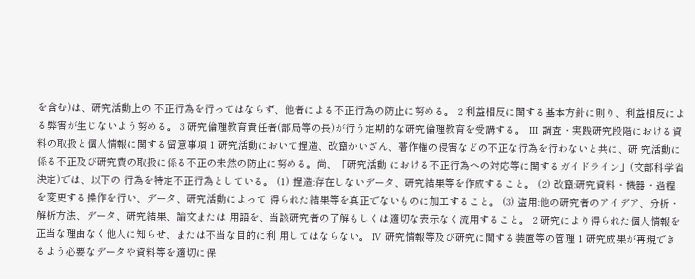を含む)は、研究活動上の 不正行為を行ってはならず、他者による不正行為の防止に努める。 2 利益相反に関する基本方針に則り、利益相反による弊害が生じないよう努める。 3 研究倫理教育責任者(部局等の長)が行う定期的な研究倫理教育を受講する。 Ⅲ 調査・実践研究段階における資料の取扱と個人情報に関する留意事項 1 研究活動において捏造、改竄かいざん、著作権の侵害などの不正な行為を行わないと共に、研 究活動に係る不正及び研究費の取扱に係る不正の未然の防止に努める。尚、「研究活動 における不正行為への対応等に関するガイドライン」(文部科学省決定)では、以下の 行為を特定不正行為としている。 (1) 捏造:存在しないデータ、研究結果等を作成すること。 (2) 改竄:研究資料・機器・過程を変更する操作を行い、データ、研究活動によって 得られた結果等を真正でないものに加工すること。 (3) 盗用:他の研究者のアイデア、分析・解析方法、データ、研究結果、論文または 用語を、当該研究者の了解もしくは適切な表示なく流用すること。 2 研究により得られた個人情報を正当な理由なく他人に知らせ、または不当な目的に利 用してはならない。 Ⅳ 研究情報等及び研究に関する装置等の管理 1 研究成果が再現できるよう必要なデータや資料等を適切に保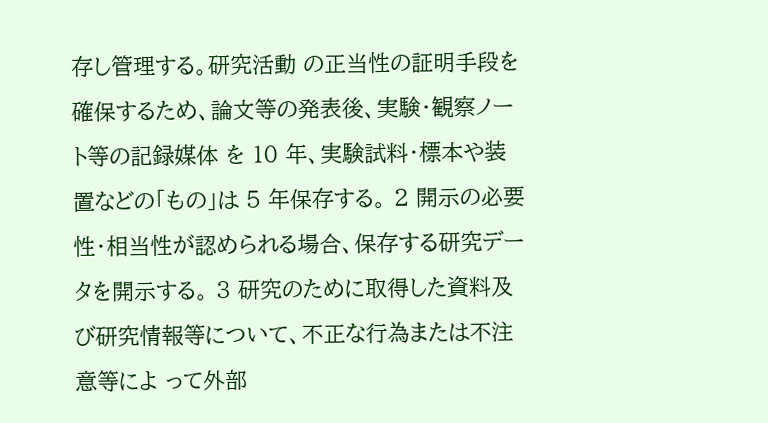存し管理する。研究活動 の正当性の証明手段を確保するため、論文等の発表後、実験・観察ノート等の記録媒体 を 10 年、実験試料・標本や装置などの「もの」は 5 年保存する。 2 開示の必要性・相当性が認められる場合、保存する研究データを開示する。 3 研究のために取得した資料及び研究情報等について、不正な行為または不注意等によ って外部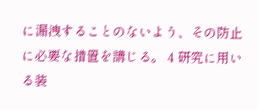に漏洩することのないよう、その防止に必要な措置を講じる。 4 研究に用いる装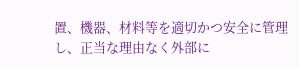置、機器、材料等を適切かつ安全に管理し、正当な理由なく外部に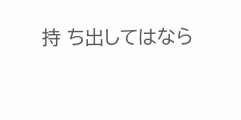持 ち出してはなら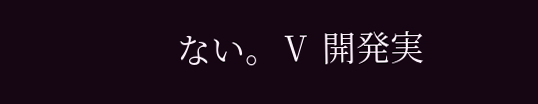ない。Ⅴ 開発実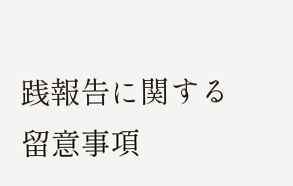践報告に関する留意事項